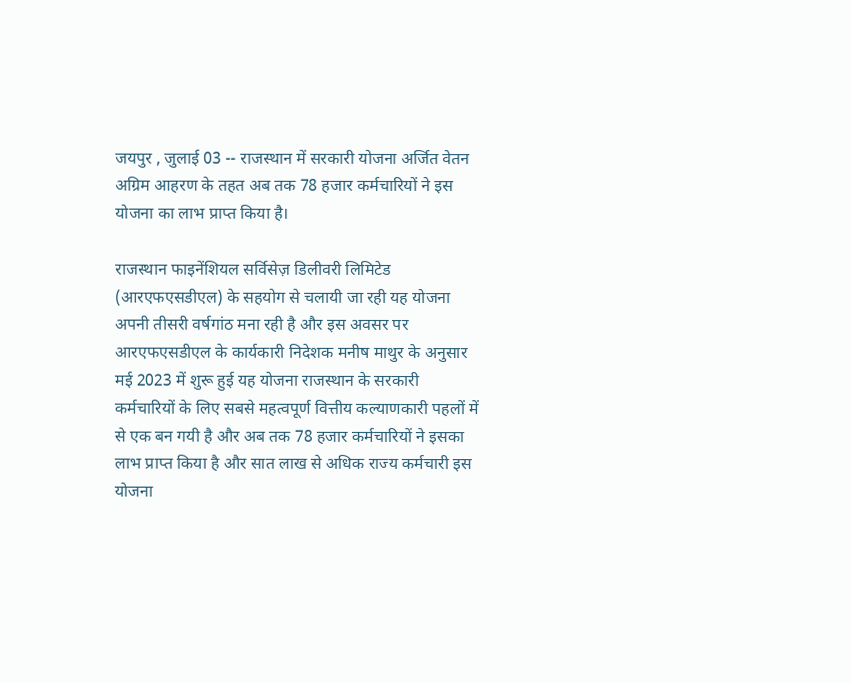जयपुर , जुलाई 03 -- राजस्थान में सरकारी योजना अर्जित वेतन अग्रिम आहरण के तहत अब तक 78 हजार कर्मचारियों ने इस योजना का लाभ प्राप्त किया है।

राजस्थान फाइनेंशियल सर्विसेज़ डिलीवरी लिमिटेड (आरएफएसडीएल) के सहयोग से चलायी जा रही यह योजना अपनी तीसरी वर्षगांठ मना रही है और इस अवसर पर आरएफएसडीएल के कार्यकारी निदेशक मनीष माथुर के अनुसार मई 2023 में शुरू हुई यह योजना राजस्थान के सरकारी कर्मचारियों के लिए सबसे महत्वपूर्ण वित्तीय कल्याणकारी पहलों में से एक बन गयी है और अब तक 78 हजार कर्मचारियों ने इसका लाभ प्राप्त किया है और सात लाख से अधिक राज्य कर्मचारी इस योजना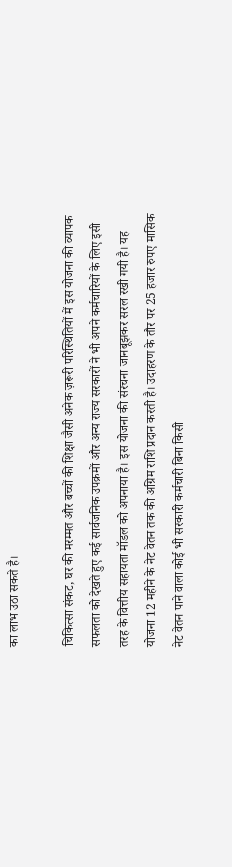का लाभ उठा सकते है।

चिकित्सा संकट, घर की मरम्मत और बच्चों की शिक्षा जैसी अनेक ज़रूरी परिस्थितियों में इस योजना की व्यापक सफलता को देखते हुए कई सार्वजनिक उपक्रमों और अन्य राज्य सरकारों ने भी अपने कर्मचारियों के लिए इसी तरह के वित्तीय सहायता मॉडल को अपनाया है। इस योजना की संरचना जानबूझकर सरल रखी गयी है। यह योजना 12 महीने के नेट वेतन तक की अग्रिम राशि प्रदान करती है। उदाहरण के तौर पर 25 हजार रुपए मासिक नेट वेतन पाने वाला कोई भी सरकारी कर्मचारी बिना किसी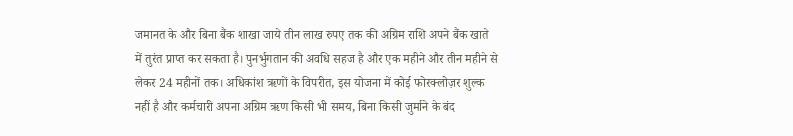जमानत के और बिना बैंक शाखा जाये तीन लाख रुपए तक की अग्रिम राशि अपने बैंक खाते में तुरंत प्राप्त कर सकता है। पुनर्भुगतान की अवधि सहज है और एक महीने और तीन महीने से लेकर 24 महीनों तक। अधिकांश ऋणों के विपरीत, इस योजना में कोई फोरक्लोज़र शुल्क नहीं है और कर्मचारी अपना अग्रिम ऋण किसी भी समय, बिना किसी जुर्माने के बंद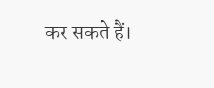कर सकते हैं।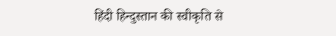हिंदी हिन्दुस्तान की स्वीकृति से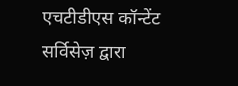एचटीडीएस कॉन्टेंट सर्विसेज़ द्वारा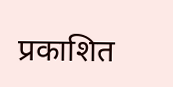प्रकाशित